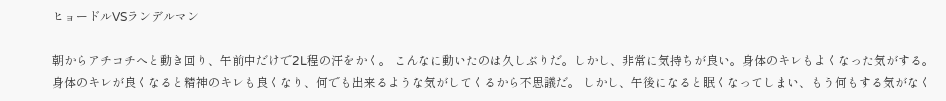ヒョードルVSランデルマン

朝からアチコチへと動き回り、午前中だけで2L程の汗をかく。 こんなに動いたのは久しぶりだ。しかし、非常に気持ちが良い。身体のキレもよくなった気がする。 身体のキレが良くなると精神のキレも良くなり、何でも出来るような気がしてくるから不思議だ。 しかし、午後になると眠くなってしまい、もう何もする気がなく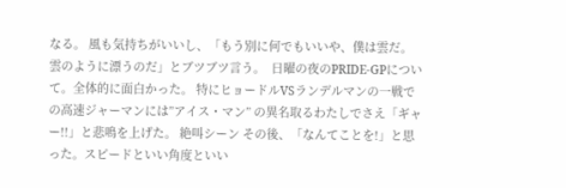なる。 風も気持ちがいいし、「もう別に何でもいいや、僕は雲だ。雲のように漂うのだ」とブツブツ言う。  日曜の夜のPRIDE-GPについて。全体的に面白かった。 特にヒョードルVSランデルマンの一戦での高速ジャーマンには”アイス・マン” の異名取るわたしでさえ「ギャー!!」と悲鳴を上げた。 絶叫シーン その後、「なんてことを!」と思った。スピードといい角度といい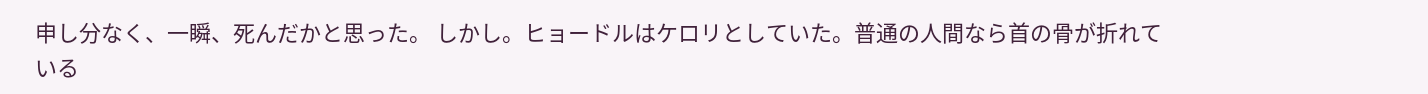申し分なく、一瞬、死んだかと思った。 しかし。ヒョードルはケロリとしていた。普通の人間なら首の骨が折れている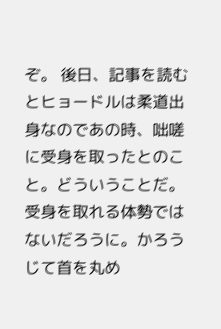ぞ。 後日、記事を読むとヒョードルは柔道出身なのであの時、咄嗟に受身を取ったとのこと。どういうことだ。 受身を取れる体勢ではないだろうに。かろうじて首を丸め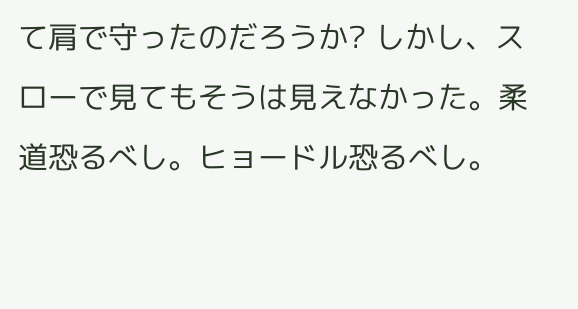て肩で守ったのだろうか? しかし、スローで見てもそうは見えなかった。柔道恐るべし。ヒョードル恐るべし。